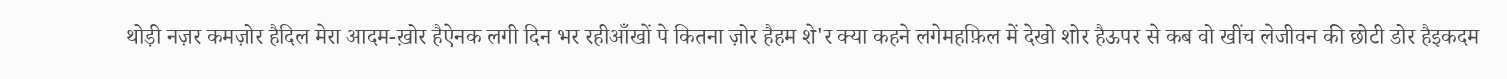थोड़ी नज़र कमज़ोर हैदिल मेरा आदम-ख़ोर हैऐनक लगी दिन भर रहीआँखों पे कितना ज़ोर हैहम शे'र क्या कहने लगेमहफ़िल में देखो शोर हैऊपर से कब वो खींच लेजीवन की छोटी डोर हैइकदम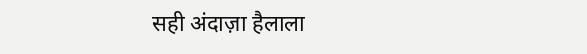सही अंदाज़ा हैलाला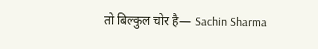तो बिल्कुल चोर है— Sachin Sharma